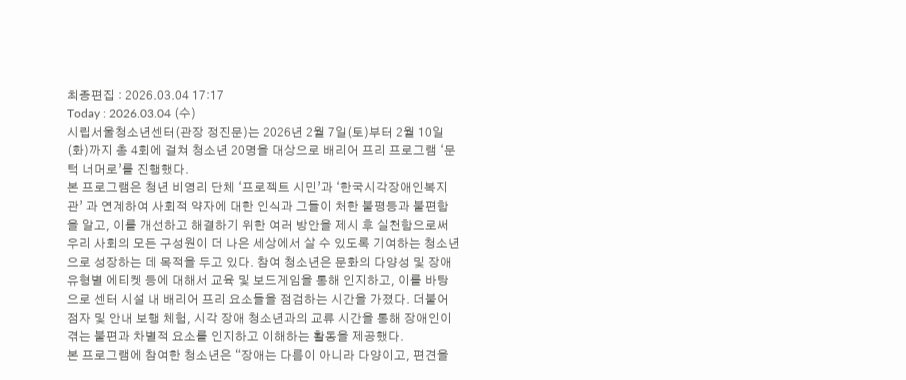최종편집 : 2026.03.04 17:17
Today : 2026.03.04 (수)
시립서울청소년센터(관장 정진문)는 2026년 2월 7일(토)부터 2월 10일(화)까지 총 4회에 걸쳐 청소년 20명을 대상으로 배리어 프리 프로그램 ‘문턱 너머로’를 진행했다.
본 프로그램은 청년 비영리 단체 ‘프로젝트 시민’과 ‘한국시각장애인복지관’ 과 연계하여 사회적 약자에 대한 인식과 그들이 처한 불평등과 불편함을 알고, 이를 개선하고 해결하기 위한 여러 방안을 제시 후 실천함으로써 우리 사회의 모든 구성원이 더 나은 세상에서 살 수 있도록 기여하는 청소년으로 성장하는 데 목적을 두고 있다. 참여 청소년은 문화의 다양성 및 장애 유형별 에티켓 등에 대해서 교육 및 보드게임을 통해 인지하고, 이를 바탕으로 센터 시설 내 배리어 프리 요소들을 점검하는 시간을 가졌다. 더불어 점자 및 안내 보행 체험, 시각 장애 청소년과의 교류 시간을 통해 장애인이 겪는 불편과 차별적 요소를 인지하고 이해하는 활동을 제공했다.
본 프로그램에 참여한 청소년은 “장애는 다름이 아니라 다양이고, 편견을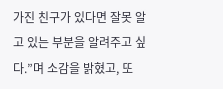가진 친구가 있다면 잘못 알고 있는 부분을 알려주고 싶다.”며 소감을 밝혔고, 또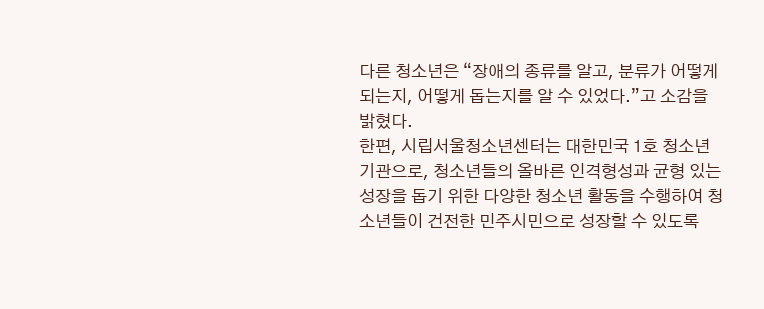다른 청소년은 “장애의 종류를 알고, 분류가 어떻게 되는지, 어떻게 돕는지를 알 수 있었다.”고 소감을 밝혔다.
한편, 시립서울청소년센터는 대한민국 1호 청소년 기관으로, 청소년들의 올바른 인격형성과 균형 있는 성장을 돕기 위한 다양한 청소년 활동을 수행하여 청소년들이 건전한 민주시민으로 성장할 수 있도록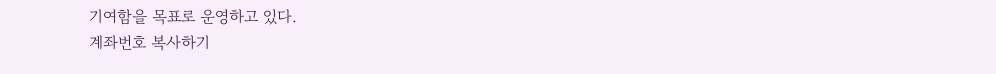기여함을 목표로 운영하고 있다.
계좌번호 복사하기